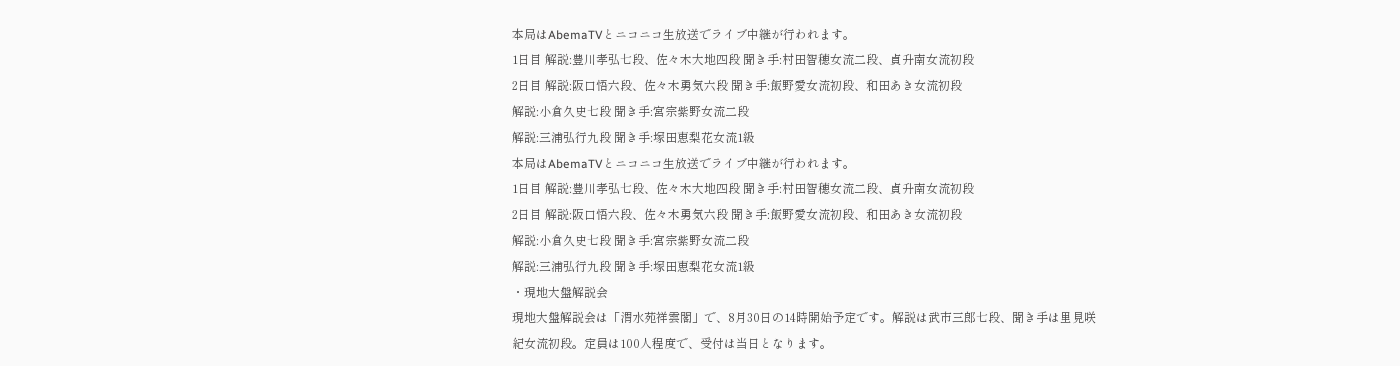本局はAbemaTVとニコニコ生放送でライブ中継が行われます。
1日目 解説:豊川孝弘七段、佐々木大地四段 聞き手:村田智穂女流二段、貞升南女流初段
2日目 解説:阪口悟六段、佐々木勇気六段 聞き手:飯野愛女流初段、和田あき女流初段
解説:小倉久史七段 聞き手:宮宗紫野女流二段
解説:三浦弘行九段 聞き手:塚田恵梨花女流1級
本局はAbemaTVとニコニコ生放送でライブ中継が行われます。
1日目 解説:豊川孝弘七段、佐々木大地四段 聞き手:村田智穂女流二段、貞升南女流初段
2日目 解説:阪口悟六段、佐々木勇気六段 聞き手:飯野愛女流初段、和田あき女流初段
解説:小倉久史七段 聞き手:宮宗紫野女流二段
解説:三浦弘行九段 聞き手:塚田恵梨花女流1級
・現地大盤解説会
現地大盤解説会は「渭水苑祥雲閣」で、8月30日の14時開始予定です。解説は武市三郎七段、聞き手は里見咲紀女流初段。定員は100人程度で、受付は当日となります。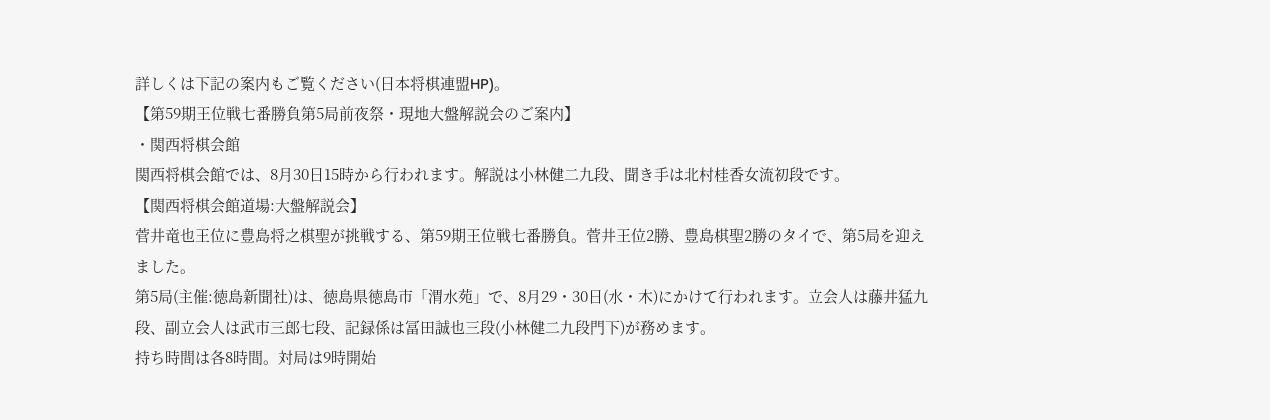詳しくは下記の案内もご覧ください(日本将棋連盟HP)。
【第59期王位戦七番勝負第5局前夜祭・現地大盤解説会のご案内】
・関西将棋会館
関西将棋会館では、8月30日15時から行われます。解説は小林健二九段、聞き手は北村桂香女流初段です。
【関西将棋会館道場:大盤解説会】
菅井竜也王位に豊島将之棋聖が挑戦する、第59期王位戦七番勝負。菅井王位2勝、豊島棋聖2勝のタイで、第5局を迎えました。
第5局(主催:徳島新聞社)は、徳島県徳島市「渭水苑」で、8月29・30日(水・木)にかけて行われます。立会人は藤井猛九段、副立会人は武市三郎七段、記録係は冨田誠也三段(小林健二九段門下)が務めます。
持ち時間は各8時間。対局は9時開始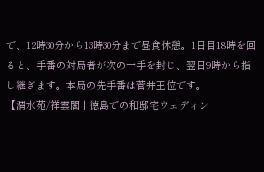で、12時30分から13時30分まで昼食休憩。1日目18時を回ると、手番の対局者が次の一手を封じ、翌日9時から指し継ぎます。本局の先手番は菅井王位です。
【渭水苑/祥雲閣 | 徳島での和邸宅ウェディン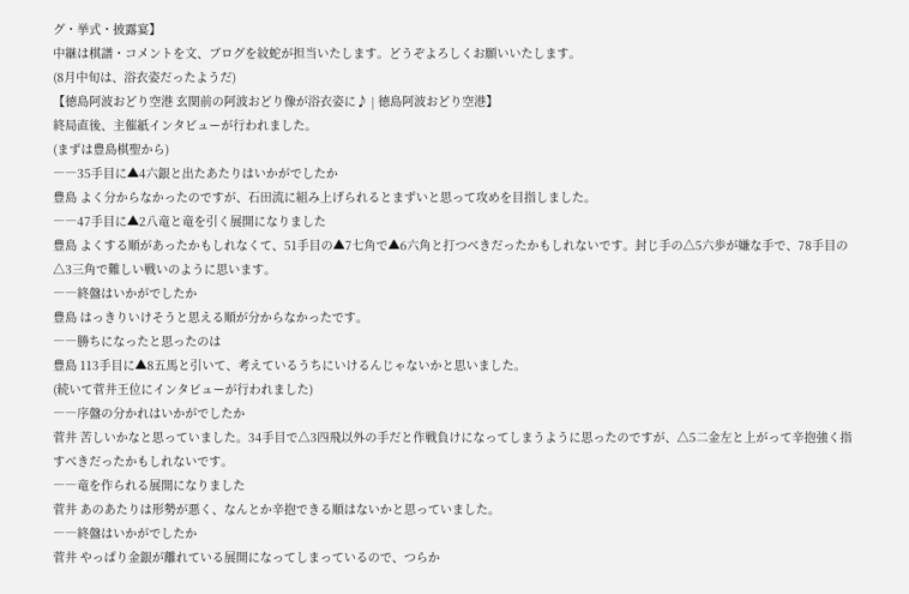グ・挙式・披露宴】
中継は棋譜・コメントを文、ブログを紋蛇が担当いたします。どうぞよろしくお願いいたします。
(8月中旬は、浴衣姿だったようだ)
【徳島阿波おどり空港 玄関前の阿波おどり像が浴衣姿に♪ | 徳島阿波おどり空港】
終局直後、主催紙インタビューが行われました。
(まずは豊島棋聖から)
――35手目に▲4六銀と出たあたりはいかがでしたか
豊島 よく分からなかったのですが、石田流に組み上げられるとまずいと思って攻めを目指しました。
――47手目に▲2八竜と竜を引く展開になりました
豊島 よくする順があったかもしれなくて、51手目の▲7七角で▲6六角と打つべきだったかもしれないです。封じ手の△5六歩が嫌な手で、78手目の△3三角で難しい戦いのように思います。
――終盤はいかがでしたか
豊島 はっきりいけそうと思える順が分からなかったです。
――勝ちになったと思ったのは
豊島 113手目に▲8五馬と引いて、考えているうちにいけるんじゃないかと思いました。
(続いて菅井王位にインタビューが行われました)
――序盤の分かれはいかがでしたか
菅井 苦しいかなと思っていました。34手目で△3四飛以外の手だと作戦負けになってしまうように思ったのですが、△5二金左と上がって辛抱強く指すべきだったかもしれないです。
――竜を作られる展開になりました
菅井 あのあたりは形勢が悪く、なんとか辛抱できる順はないかと思っていました。
――終盤はいかがでしたか
菅井 やっぱり金銀が離れている展開になってしまっているので、つらか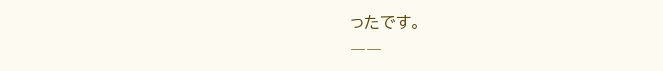ったです。
――